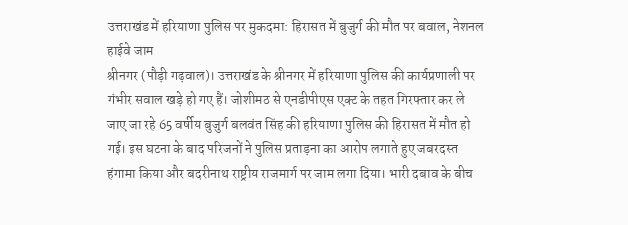उत्तराखंड में हरियाणा पुलिस पर मुकदमा: हिरासत में बुजुर्ग की मौत पर बवाल, नेशनल हाईवे जाम
श्रीनगर (पौड़ी गढ़वाल)। उत्तराखंड के श्रीनगर में हरियाणा पुलिस की कार्यप्रणाली पर गंभीर सवाल खड़े हो गए हैं। जोशीमठ से एनडीपीएस एक्ट के तहत गिरफ्तार कर ले जाए जा रहे 65 वर्षीय बुजुर्ग बलवंत सिंह की हरियाणा पुलिस की हिरासत में मौत हो गई। इस घटना के बाद परिजनों ने पुलिस प्रताड़ना का आरोप लगाते हुए जबरदस्त हंगामा किया और बदरीनाथ राष्ट्रीय राजमार्ग पर जाम लगा दिया। भारी दबाव के बीच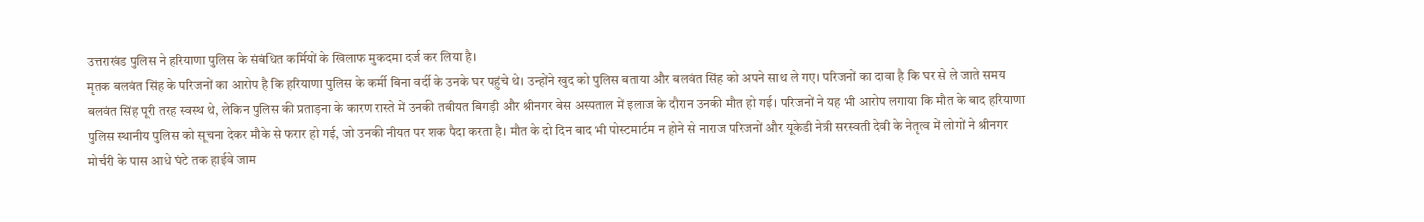उत्तराखंड पुलिस ने हरियाणा पुलिस के संबंधित कर्मियों के खिलाफ मुकदमा दर्ज कर लिया है।
मृतक बलवंत सिंह के परिजनों का आरोप है कि हरियाणा पुलिस के कर्मी बिना वर्दी के उनके घर पहुंचे थे। उन्होंने खुद को पुलिस बताया और बलवंत सिंह को अपने साथ ले गए। परिजनों का दावा है कि घर से ले जाते समय बलवंत सिंह पूरी तरह स्वस्थ थे, लेकिन पुलिस की प्रताड़ना के कारण रास्ते में उनकी तबीयत बिगड़ी और श्रीनगर बेस अस्पताल में इलाज के दौरान उनकी मौत हो गई। परिजनों ने यह भी आरोप लगाया कि मौत के बाद हरियाणा पुलिस स्थानीय पुलिस को सूचना देकर मौके से फरार हो गई, जो उनकी नीयत पर शक पैदा करता है। मौत के दो दिन बाद भी पोस्टमार्टम न होने से नाराज परिजनों और यूकेडी नेत्री सरस्वती देवी के नेतृत्व में लोगों ने श्रीनगर मोर्चरी के पास आधे घंटे तक हाईवे जाम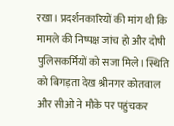रखा। प्रदर्शनकारियों की मांग थी कि मामले की निष्पक्ष जांच हो और दोषी पुलिसकर्मियों को सजा मिले। स्थिति को बिगड़ता देख श्रीनगर कोतवाल और सीओ ने मौके पर पहुंचकर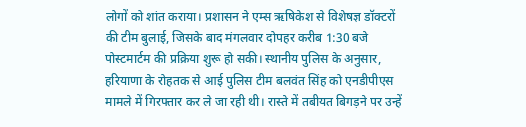लोगों को शांत कराया। प्रशासन ने एम्स ऋषिकेश से विशेषज्ञ डॉक्टरों की टीम बुलाई, जिसके बाद मंगलवार दोपहर करीब 1:30 बजे पोस्टमार्टम की प्रक्रिया शुरू हो सकी। स्थानीय पुलिस के अनुसार, हरियाणा के रोहतक से आई पुलिस टीम बलवंत सिंह को एनडीपीएस मामले में गिरफ्तार कर ले जा रही थी। रास्ते में तबीयत बिगड़ने पर उन्हें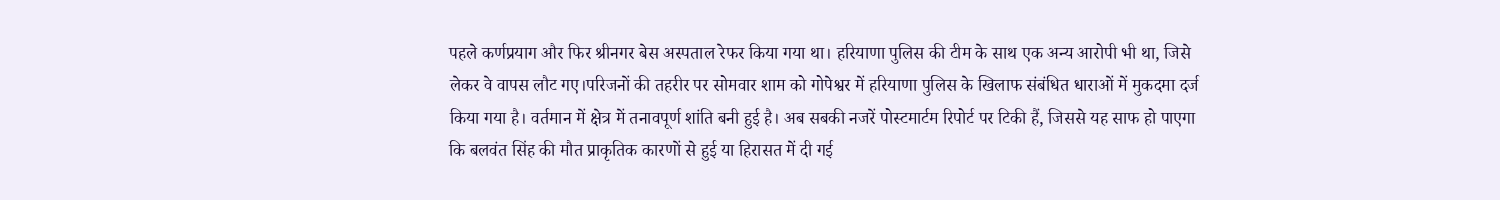पहले कर्णप्रयाग और फिर श्रीनगर बेस अस्पताल रेफर किया गया था। हरियाणा पुलिस की टीम के साथ एक अन्य आरोपी भी था, जिसे लेकर वे वापस लौट गए।परिजनों की तहरीर पर सोमवार शाम को गोपेश्वर में हरियाणा पुलिस के खिलाफ संबंधित धाराओं में मुकदमा दर्ज किया गया है। वर्तमान में क्षेत्र में तनावपूर्ण शांति बनी हुई है। अब सबकी नजरें पोस्टमार्टम रिपोर्ट पर टिकी हैं, जिससे यह साफ हो पाएगा कि बलवंत सिंह की मौत प्राकृतिक कारणों से हुई या हिरासत में दी गई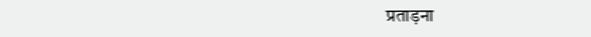प्रताड़ना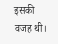इसकी वजह थी।